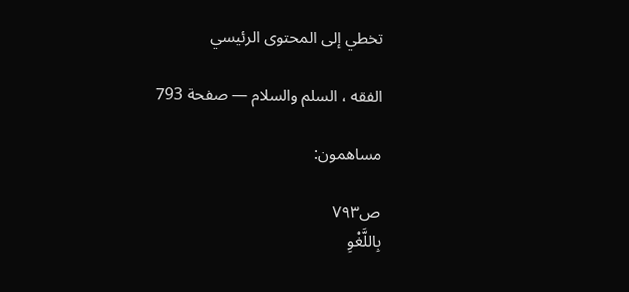تخطي إلى المحتوى الرئيسي

الفقه ، السلم والسلام — صفحة 793

مساهمون:

ص٧٩٣
بِاللَّغْوِ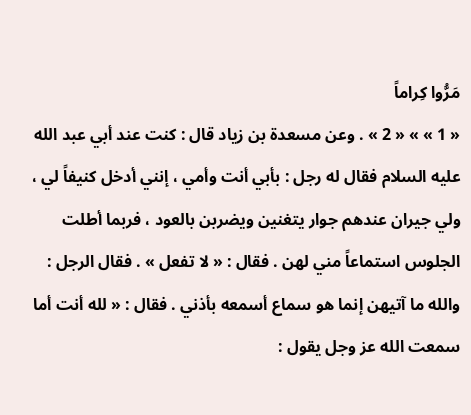مَرُّوا كِراماً
« 1 » » « 2 » . وعن مسعدة بن زياد قال : كنت عند أبي عبد الله عليه السلام فقال له رجل : بأبي أنت وأمي ، إنني أدخل كنيفاً لي ، ولي جيران عندهم جوار يتغنين ويضربن بالعود ، فربما أطلت الجلوس استماعاً مني لهن . فقال : « لا تفعل » . فقال الرجل : والله ما آتيهن إنما هو سماع أسمعه بأذني . فقال : « لله أنت أما سمعت الله عز وجل يقول :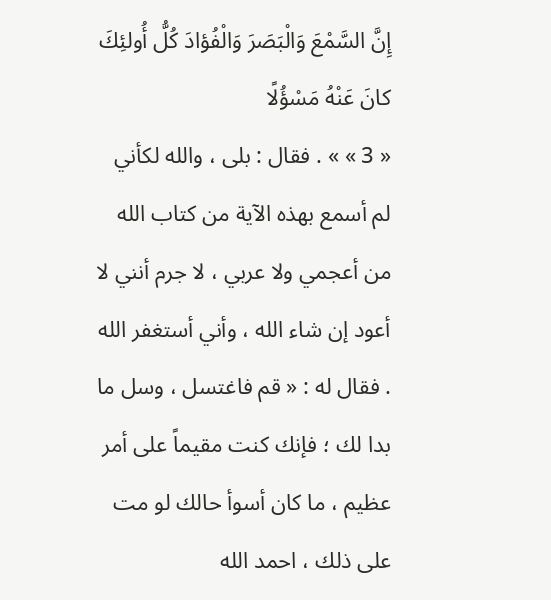إِنَّ السَّمْعَ وَالْبَصَرَ وَالْفُؤادَ كُلُّ أُولئِكَ كانَ عَنْهُ مَسْؤُلًا
« 3 » » . فقال : بلى ، والله لكأني لم أسمع بهذه الآية من كتاب الله من أعجمي ولا عربي ، لا جرم أنني لا أعود إن شاء الله ، وأني أستغفر الله . فقال له : « قم فاغتسل ، وسل ما بدا لك ؛ فإنك كنت مقيماً على أمر عظيم ، ما كان أسوأ حالك لو مت على ذلك ، احمد الله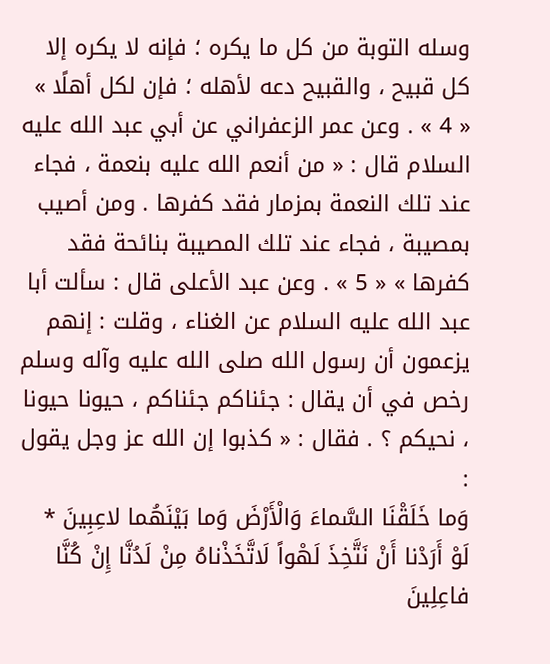وسله التوبة من كل ما يكره ؛ فإنه لا يكره إلا كل قبيح ، والقبيح دعه لأهله ؛ فإن لكل أهلًا » « 4 » . وعن عمر الزعفراني عن أبي عبد الله عليه السلام قال : « من أنعم الله عليه بنعمة ، فجاء عند تلك النعمة بمزمار فقد كفرها . ومن أصيب بمصيبة ، فجاء عند تلك المصيبة بنائحة فقد كفرها » « 5 » . وعن عبد الأعلى قال : سألت أبا عبد الله عليه السلام عن الغناء ، وقلت : إنهم يزعمون أن رسول الله صلى الله عليه وآله وسلم رخص في أن يقال : جئناكم جئناكم ، حيونا حيونا ، نحيكم ؟ . فقال : « كذبوا إن الله عز وجل يقول :
وَما خَلَقْنَا السَّماءَ وَالْأَرْضَ وَما بَيْنَهُما لاعِبِينَ * لَوْ أَرَدْنا أَنْ نَتَّخِذَ لَهْواً لَاتَّخَذْناهُ مِنْ لَدُنَّا إِنْ كُنَّا فاعِلِينَ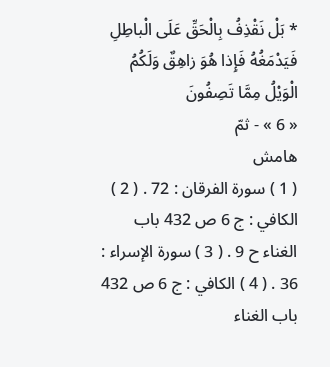* بَلْ نَقْذِفُ بِالْحَقِّ عَلَى الْباطِلِ فَيَدْمَغُهُ فَإِذا هُوَ زاهِقٌ وَلَكُمُ الْوَيْلُ مِمَّا تَصِفُونَ
« 6 » - ثمّ
هامش
( 1 ) سورة الفرقان : 72 . ( 2 ) الكافي : ج 6 ص 432 باب الغناء ح 9 . ( 3 ) سورة الإسراء : 36 . ( 4 ) الكافي : ج 6 ص 432 باب الغناء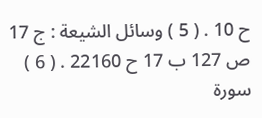ح 10 . ( 5 ) وسائل الشيعة : ج 17 ص 127 ب 17 ح 22160 . ( 6 ) سورة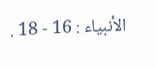الأنبياء : 16 - 18 .